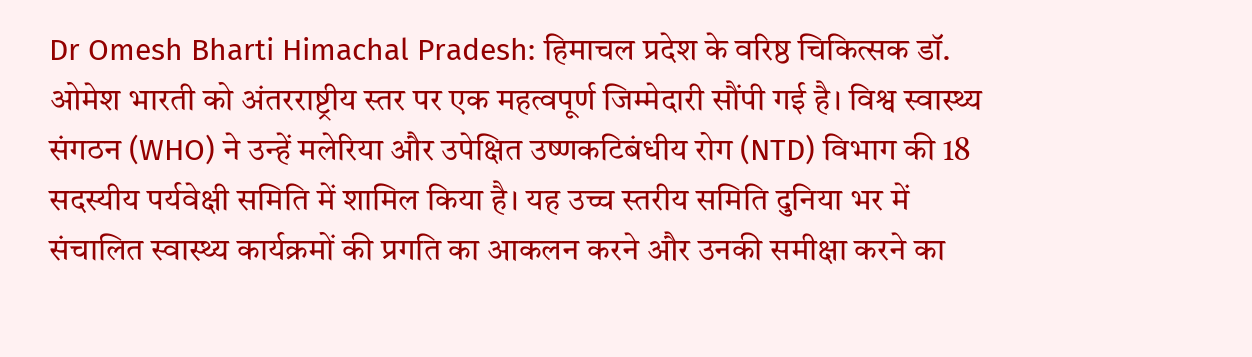Dr Omesh Bharti Himachal Pradesh: हिमाचल प्रदेश के वरिष्ठ चिकित्सक डॉ. ओमेश भारती को अंतरराष्ट्रीय स्तर पर एक महत्वपूर्ण जिम्मेदारी सौंपी गई है। विश्व स्वास्थ्य संगठन (WHO) ने उन्हें मलेरिया और उपेक्षित उष्णकटिबंधीय रोग (NTD) विभाग की 18 सदस्यीय पर्यवेक्षी समिति में शामिल किया है। यह उच्च स्तरीय समिति दुनिया भर में संचालित स्वास्थ्य कार्यक्रमों की प्रगति का आकलन करने और उनकी समीक्षा करने का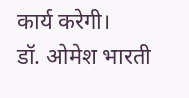कार्य करेगी।
डॉ. ओमेश भारती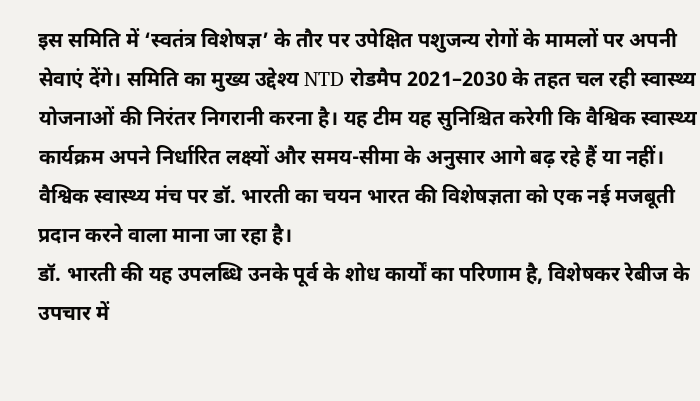इस समिति में ‘स्वतंत्र विशेषज्ञ’ के तौर पर उपेक्षित पशुजन्य रोगों के मामलों पर अपनी सेवाएं देंगे। समिति का मुख्य उद्देश्य NTD रोडमैप 2021–2030 के तहत चल रही स्वास्थ्य योजनाओं की निरंतर निगरानी करना है। यह टीम यह सुनिश्चित करेगी कि वैश्विक स्वास्थ्य कार्यक्रम अपने निर्धारित लक्ष्यों और समय-सीमा के अनुसार आगे बढ़ रहे हैं या नहीं। वैश्विक स्वास्थ्य मंच पर डॉ. भारती का चयन भारत की विशेषज्ञता को एक नई मजबूती प्रदान करने वाला माना जा रहा है।
डॉ. भारती की यह उपलब्धि उनके पूर्व के शोध कार्यों का परिणाम है, विशेषकर रेबीज के उपचार में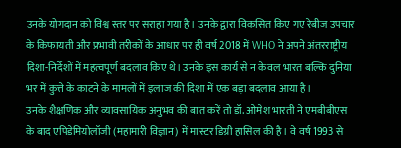उनके योगदान को विश्व स्तर पर सराहा गया है। उनके द्वारा विकसित किए गए रेबीज उपचार के किफायती और प्रभावी तरीकों के आधार पर ही वर्ष 2018 में WHO ने अपने अंतरराष्ट्रीय दिशा-निर्देशों में महत्वपूर्ण बदलाव किए थे। उनके इस कार्य से न केवल भारत बल्कि दुनिया भर में कुत्ते के काटने के मामलों में इलाज की दिशा में एक बड़ा बदलाव आया है।
उनके शैक्षणिक और व्यावसायिक अनुभव की बात करें तो डॉ. ओमेश भारती ने एमबीबीएस के बाद एपिडेमियोलॉजी (महामारी विज्ञान) में मास्टर डिग्री हासिल की है। वे वर्ष 1993 से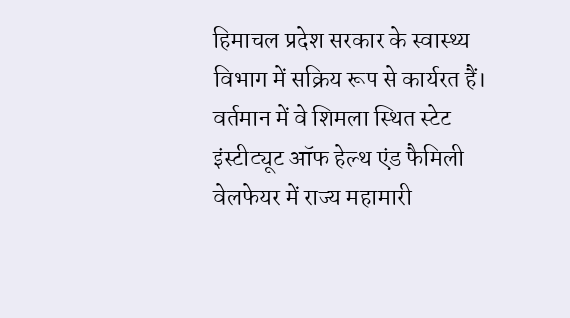हिमाचल प्रदेश सरकार के स्वास्थ्य विभाग में सक्रिय रूप से कार्यरत हैं। वर्तमान में वे शिमला स्थित स्टेट इंस्टीट्यूट ऑफ हेल्थ एंड फैमिली वेलफेयर में राज्य महामारी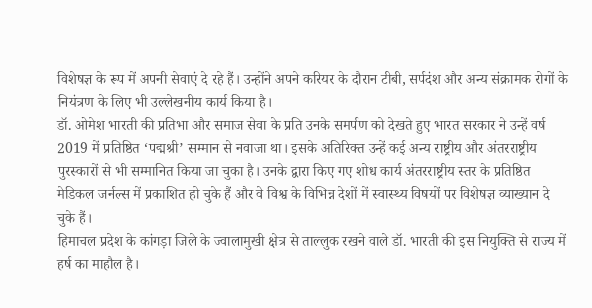विशेषज्ञ के रूप में अपनी सेवाएं दे रहे हैं। उन्होंने अपने करियर के दौरान टीबी, सर्पदंश और अन्य संक्रामक रोगों के नियंत्रण के लिए भी उल्लेखनीय कार्य किया है।
डॉ. ओमेश भारती की प्रतिभा और समाज सेवा के प्रति उनके समर्पण को देखते हुए भारत सरकार ने उन्हें वर्ष 2019 में प्रतिष्ठित ‘पद्मश्री’ सम्मान से नवाजा था। इसके अतिरिक्त उन्हें कई अन्य राष्ट्रीय और अंतरराष्ट्रीय पुरस्कारों से भी सम्मानित किया जा चुका है। उनके द्वारा किए गए शोध कार्य अंतरराष्ट्रीय स्तर के प्रतिष्ठित मेडिकल जर्नल्स में प्रकाशित हो चुके हैं और वे विश्व के विभिन्न देशों में स्वास्थ्य विषयों पर विशेषज्ञ व्याख्यान दे चुके हैं।
हिमाचल प्रदेश के कांगड़ा जिले के ज्वालामुखी क्षेत्र से ताल्लुक रखने वाले डॉ. भारती की इस नियुक्ति से राज्य में हर्ष का माहौल है।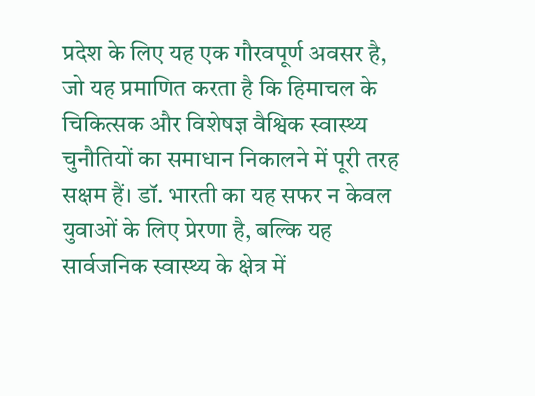प्रदेश के लिए यह एक गौरवपूर्ण अवसर है, जो यह प्रमाणित करता है कि हिमाचल के चिकित्सक और विशेषज्ञ वैश्विक स्वास्थ्य चुनौतियों का समाधान निकालने में पूरी तरह सक्षम हैं। डॉ. भारती का यह सफर न केवल युवाओं के लिए प्रेरणा है, बल्कि यह सार्वजनिक स्वास्थ्य के क्षेत्र में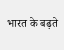भारत के बढ़ते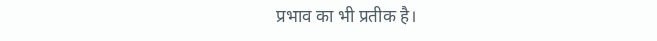प्रभाव का भी प्रतीक है।